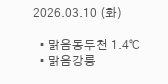2026.03.10 (화)

  • 맑음동두천 1.4℃
  • 맑음강릉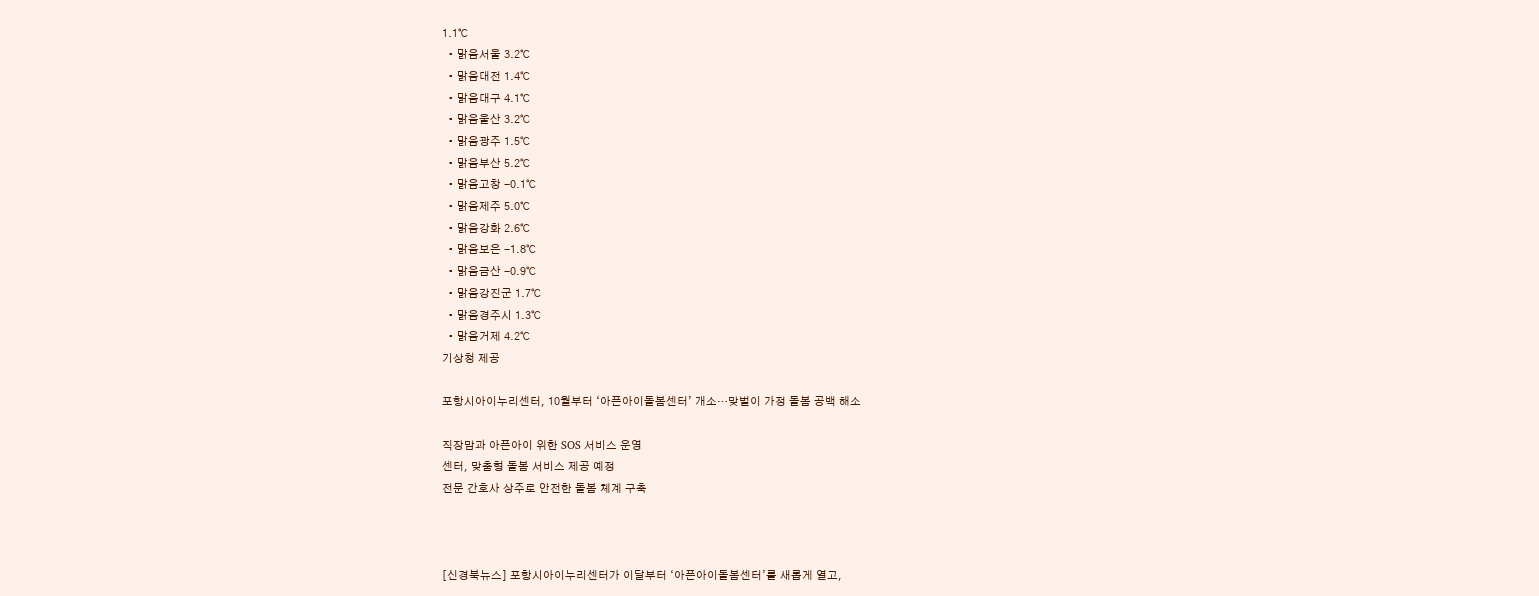1.1℃
  • 맑음서울 3.2℃
  • 맑음대전 1.4℃
  • 맑음대구 4.1℃
  • 맑음울산 3.2℃
  • 맑음광주 1.5℃
  • 맑음부산 5.2℃
  • 맑음고창 -0.1℃
  • 맑음제주 5.0℃
  • 맑음강화 2.6℃
  • 맑음보은 -1.8℃
  • 맑음금산 -0.9℃
  • 맑음강진군 1.7℃
  • 맑음경주시 1.3℃
  • 맑음거제 4.2℃
기상청 제공

포항시아이누리센터, 10월부터 ‘아픈아이돌봄센터’ 개소…맞벌이 가정 돌봄 공백 해소

직장맘과 아픈아이 위한 SOS 서비스 운영
센터, 맞춤형 돌봄 서비스 제공 예정
전문 간호사 상주로 안전한 돌봄 체계 구축



[신경북뉴스] 포항시아이누리센터가 이달부터 ‘아픈아이돌봄센터’를 새롭게 열고,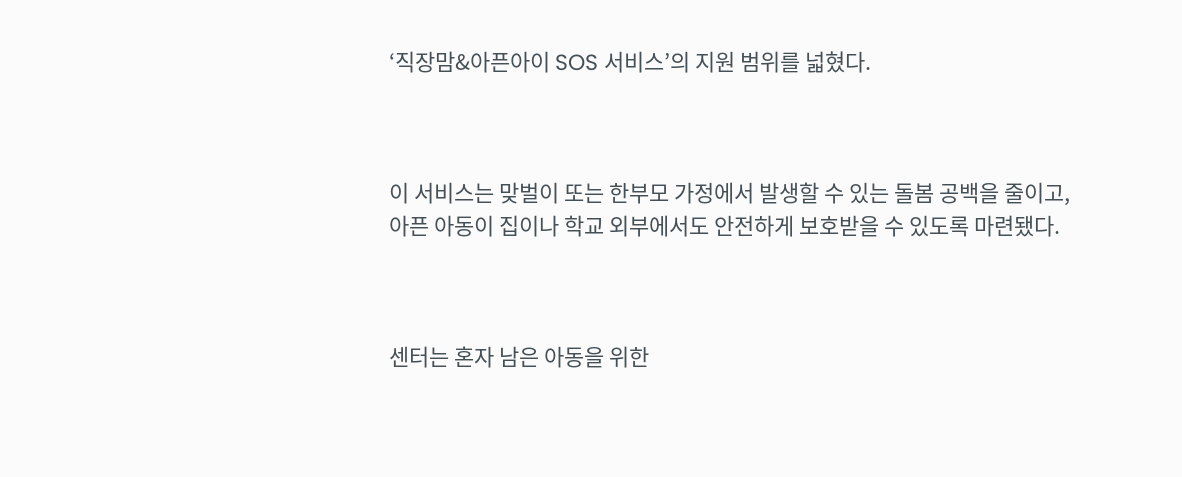‘직장맘&아픈아이 SOS 서비스’의 지원 범위를 넓혔다.



이 서비스는 맞벌이 또는 한부모 가정에서 발생할 수 있는 돌봄 공백을 줄이고, 아픈 아동이 집이나 학교 외부에서도 안전하게 보호받을 수 있도록 마련됐다.



센터는 혼자 남은 아동을 위한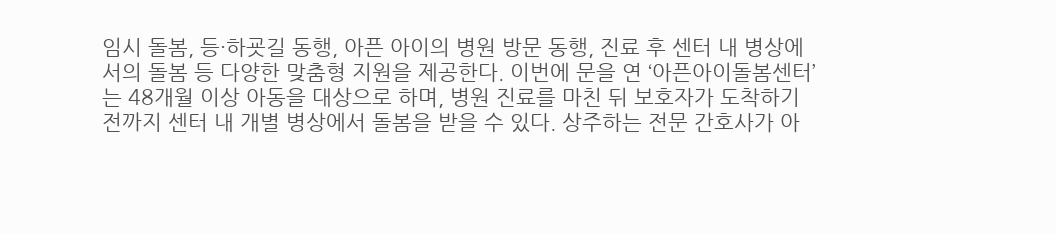임시 돌봄, 등·하굣길 동행, 아픈 아이의 병원 방문 동행, 진료 후 센터 내 병상에서의 돌봄 등 다양한 맞춤형 지원을 제공한다. 이번에 문을 연 ‘아픈아이돌봄센터’는 48개월 이상 아동을 대상으로 하며, 병원 진료를 마친 뒤 보호자가 도착하기 전까지 센터 내 개별 병상에서 돌봄을 받을 수 있다. 상주하는 전문 간호사가 아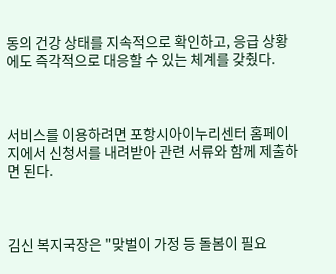동의 건강 상태를 지속적으로 확인하고, 응급 상황에도 즉각적으로 대응할 수 있는 체계를 갖췄다.



서비스를 이용하려면 포항시아이누리센터 홈페이지에서 신청서를 내려받아 관련 서류와 함께 제출하면 된다.



김신 복지국장은 "맞벌이 가정 등 돌봄이 필요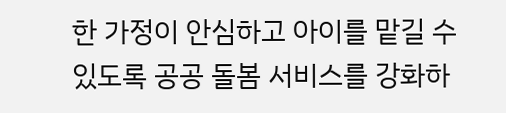한 가정이 안심하고 아이를 맡길 수 있도록 공공 돌봄 서비스를 강화하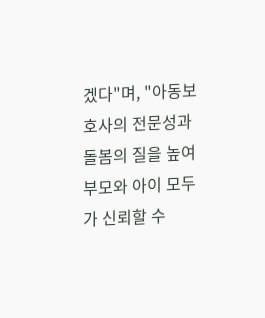겠다"며, "아동보호사의 전문성과 돌봄의 질을 높여 부모와 아이 모두가 신뢰할 수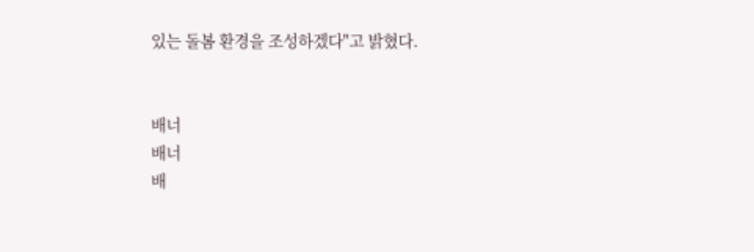있는 돌봄 환경을 조성하겠다"고 밝혔다.


배너
배너
배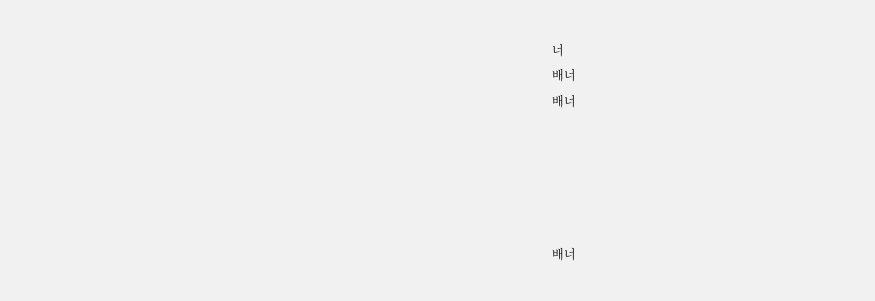너
배너
배너





배너